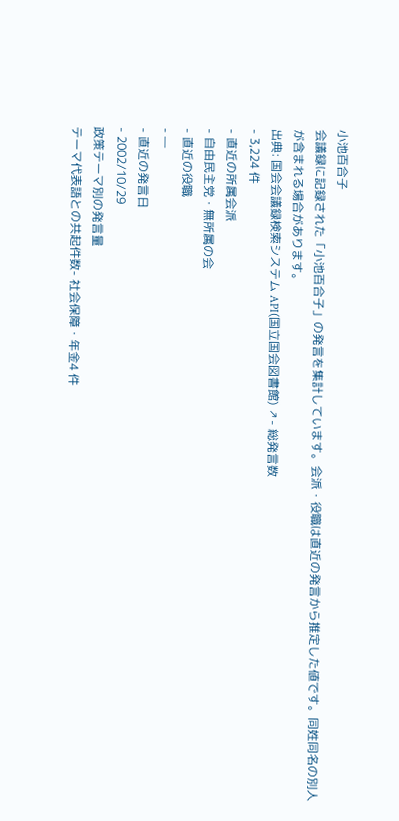小池百合子
会議録に記録された「小池百合子」の発言を集計しています。会派・役職は直近の発言から推定した値です。同姓同名の別人が含まれる場合があります。
出典: 国会会議録検索システム API(国立国会図書館) ↗- 総発言数
- 3,224 件
- 直近の所属会派
- 自由民主党・無所属の会
- 直近の役職
- —
- 直近の発言日
- 2002/10/29
政策テーマ別の発言量
テーマ代表語との共起件数- 社会保障・年金4 件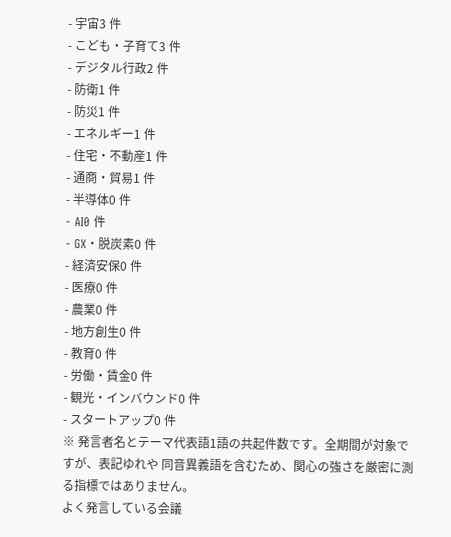- 宇宙3 件
- こども・子育て3 件
- デジタル行政2 件
- 防衛1 件
- 防災1 件
- エネルギー1 件
- 住宅・不動産1 件
- 通商・貿易1 件
- 半導体0 件
- AI0 件
- GX・脱炭素0 件
- 経済安保0 件
- 医療0 件
- 農業0 件
- 地方創生0 件
- 教育0 件
- 労働・賃金0 件
- 観光・インバウンド0 件
- スタートアップ0 件
※ 発言者名とテーマ代表語1語の共起件数です。全期間が対象ですが、表記ゆれや 同音異義語を含むため、関心の強さを厳密に測る指標ではありません。
よく発言している会議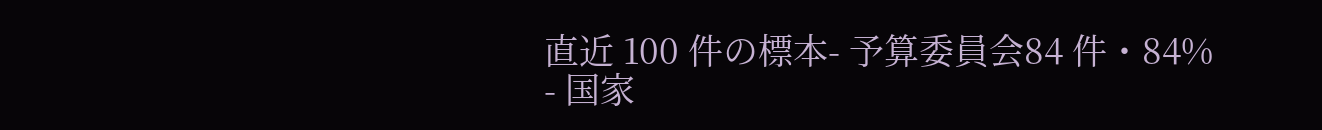直近 100 件の標本- 予算委員会84 件・84%
- 国家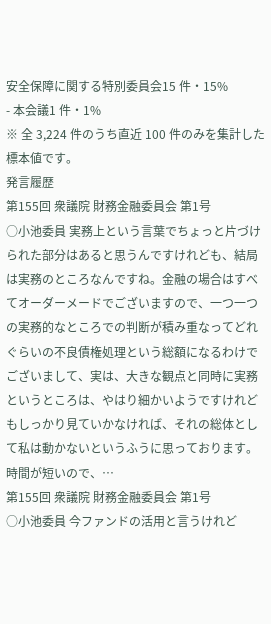安全保障に関する特別委員会15 件・15%
- 本会議1 件・1%
※ 全 3,224 件のうち直近 100 件のみを集計した標本値です。
発言履歴
第155回 衆議院 財務金融委員会 第1号
○小池委員 実務上という言葉でちょっと片づけられた部分はあると思うんですけれども、結局は実務のところなんですね。金融の場合はすべてオーダーメードでございますので、一つ一つの実務的なところでの判断が積み重なってどれぐらいの不良債権処理という総額になるわけでございまして、実は、大きな観点と同時に実務というところは、やはり細かいようですけれどもしっかり見ていかなければ、それの総体として私は動かないというふうに思っております。 時間が短いので、…
第155回 衆議院 財務金融委員会 第1号
○小池委員 今ファンドの活用と言うけれど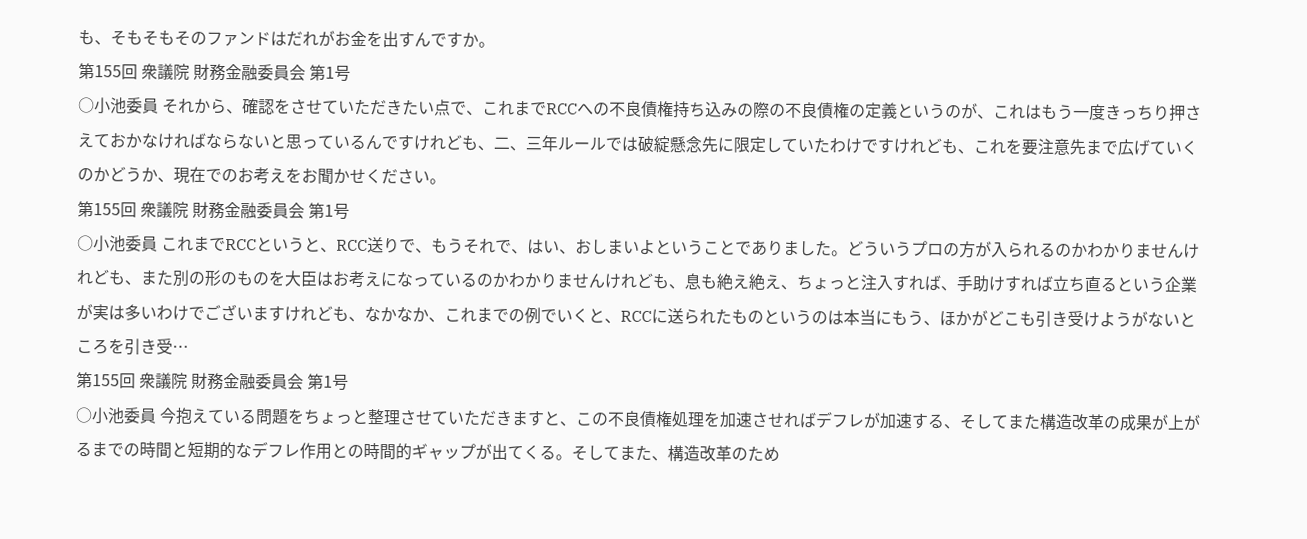も、そもそもそのファンドはだれがお金を出すんですか。
第155回 衆議院 財務金融委員会 第1号
○小池委員 それから、確認をさせていただきたい点で、これまでRCCへの不良債権持ち込みの際の不良債権の定義というのが、これはもう一度きっちり押さえておかなければならないと思っているんですけれども、二、三年ルールでは破綻懸念先に限定していたわけですけれども、これを要注意先まで広げていくのかどうか、現在でのお考えをお聞かせください。
第155回 衆議院 財務金融委員会 第1号
○小池委員 これまでRCCというと、RCC送りで、もうそれで、はい、おしまいよということでありました。どういうプロの方が入られるのかわかりませんけれども、また別の形のものを大臣はお考えになっているのかわかりませんけれども、息も絶え絶え、ちょっと注入すれば、手助けすれば立ち直るという企業が実は多いわけでございますけれども、なかなか、これまでの例でいくと、RCCに送られたものというのは本当にもう、ほかがどこも引き受けようがないところを引き受…
第155回 衆議院 財務金融委員会 第1号
○小池委員 今抱えている問題をちょっと整理させていただきますと、この不良債権処理を加速させればデフレが加速する、そしてまた構造改革の成果が上がるまでの時間と短期的なデフレ作用との時間的ギャップが出てくる。そしてまた、構造改革のため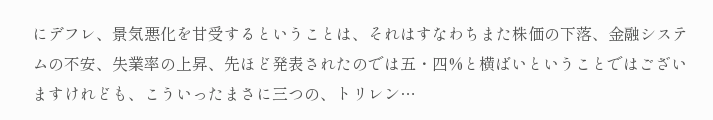にデフレ、景気悪化を甘受するということは、それはすなわちまた株価の下落、金融システムの不安、失業率の上昇、先ほど発表されたのでは五・四%と横ばいということではございますけれども、こういったまさに三つの、トリレン…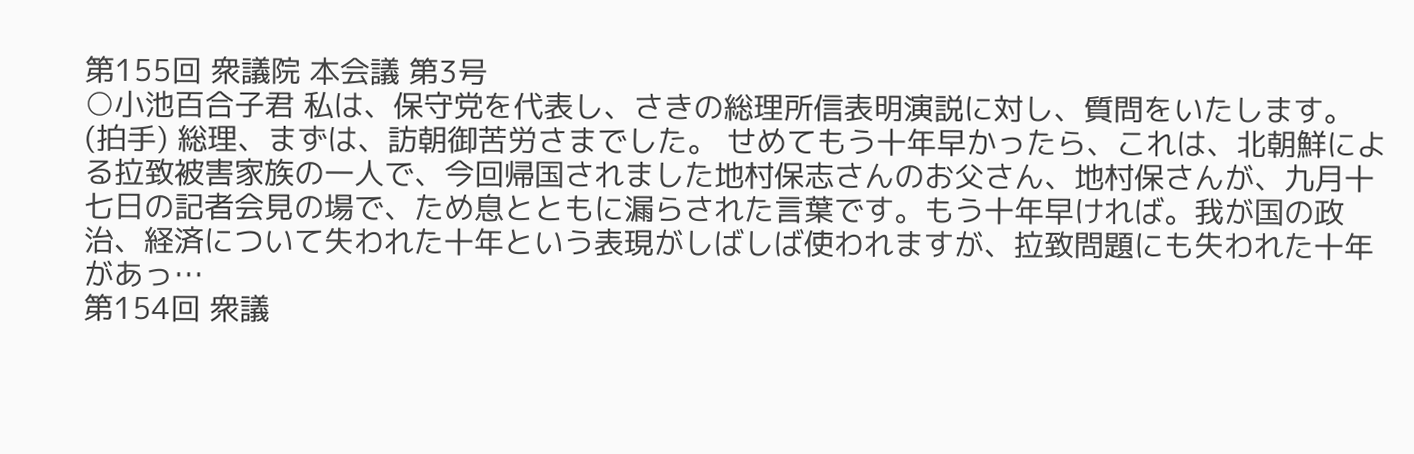第155回 衆議院 本会議 第3号
○小池百合子君 私は、保守党を代表し、さきの総理所信表明演説に対し、質問をいたします。(拍手) 総理、まずは、訪朝御苦労さまでした。 せめてもう十年早かったら、これは、北朝鮮による拉致被害家族の一人で、今回帰国されました地村保志さんのお父さん、地村保さんが、九月十七日の記者会見の場で、ため息とともに漏らされた言葉です。もう十年早ければ。我が国の政治、経済について失われた十年という表現がしばしば使われますが、拉致問題にも失われた十年があっ…
第154回 衆議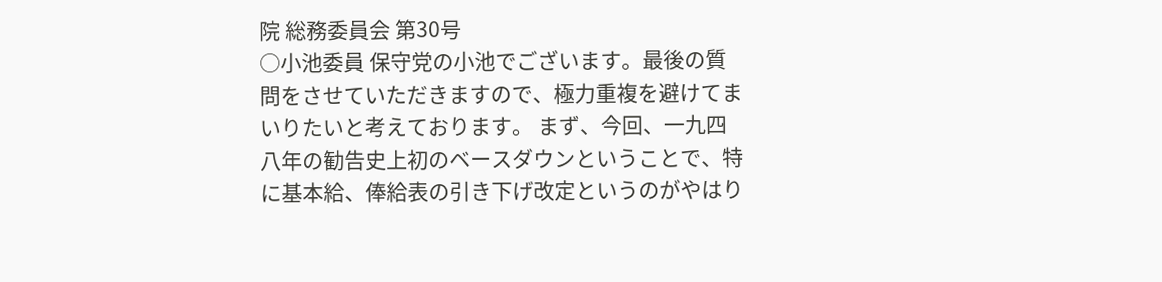院 総務委員会 第30号
○小池委員 保守党の小池でございます。最後の質問をさせていただきますので、極力重複を避けてまいりたいと考えております。 まず、今回、一九四八年の勧告史上初のベースダウンということで、特に基本給、俸給表の引き下げ改定というのがやはり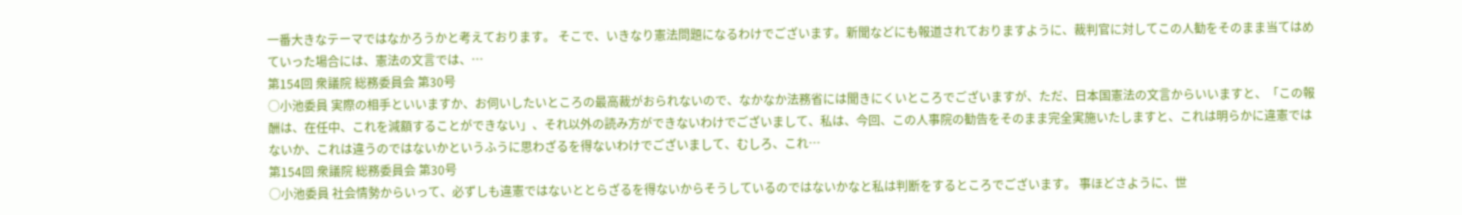一番大きなテーマではなかろうかと考えております。 そこで、いきなり憲法問題になるわけでございます。新聞などにも報道されておりますように、裁判官に対してこの人勧をそのまま当てはめていった場合には、憲法の文言では、…
第154回 衆議院 総務委員会 第30号
○小池委員 実際の相手といいますか、お伺いしたいところの最高裁がおられないので、なかなか法務省には聞きにくいところでございますが、ただ、日本国憲法の文言からいいますと、「この報酬は、在任中、これを減額することができない」、それ以外の読み方ができないわけでございまして、私は、今回、この人事院の勧告をそのまま完全実施いたしますと、これは明らかに違憲ではないか、これは違うのではないかというふうに思わざるを得ないわけでございまして、むしろ、これ…
第154回 衆議院 総務委員会 第30号
○小池委員 社会情勢からいって、必ずしも違憲ではないととらざるを得ないからそうしているのではないかなと私は判断をするところでございます。 事ほどさように、世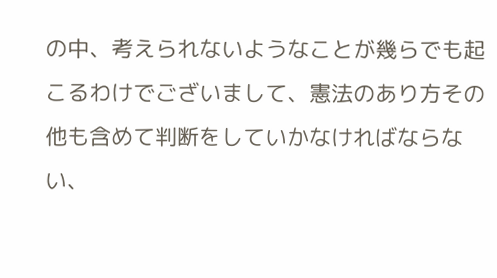の中、考えられないようなことが幾らでも起こるわけでございまして、憲法のあり方その他も含めて判断をしていかなければならない、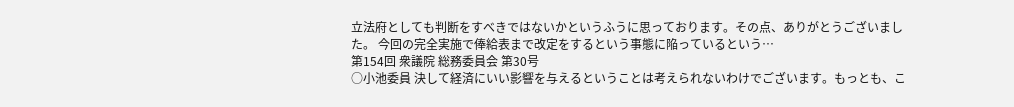立法府としても判断をすべきではないかというふうに思っております。その点、ありがとうございました。 今回の完全実施で俸給表まで改定をするという事態に陥っているという…
第154回 衆議院 総務委員会 第30号
○小池委員 決して経済にいい影響を与えるということは考えられないわけでございます。もっとも、こ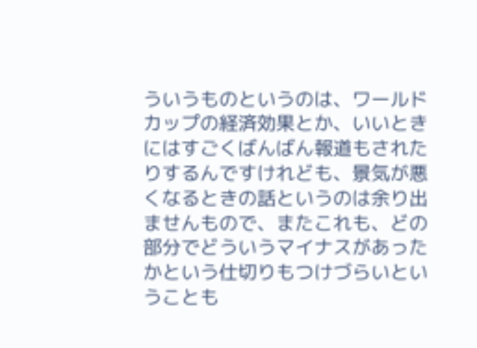ういうものというのは、ワールドカップの経済効果とか、いいときにはすごくばんばん報道もされたりするんですけれども、景気が悪くなるときの話というのは余り出ませんもので、またこれも、どの部分でどういうマイナスがあったかという仕切りもつけづらいということも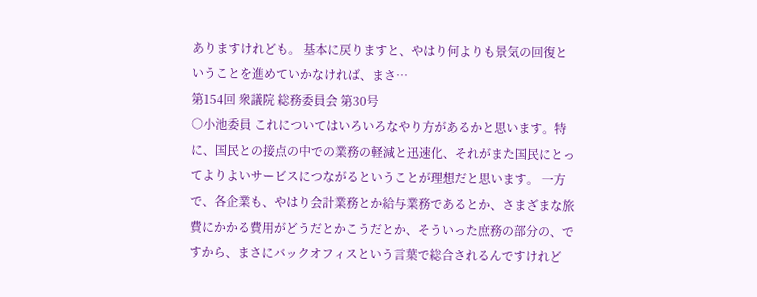ありますけれども。 基本に戻りますと、やはり何よりも景気の回復ということを進めていかなければ、まさ…
第154回 衆議院 総務委員会 第30号
○小池委員 これについてはいろいろなやり方があるかと思います。特に、国民との接点の中での業務の軽減と迅速化、それがまた国民にとってよりよいサービスにつながるということが理想だと思います。 一方で、各企業も、やはり会計業務とか給与業務であるとか、さまざまな旅費にかかる費用がどうだとかこうだとか、そういった庶務の部分の、ですから、まさにバックオフィスという言葉で総合されるんですけれど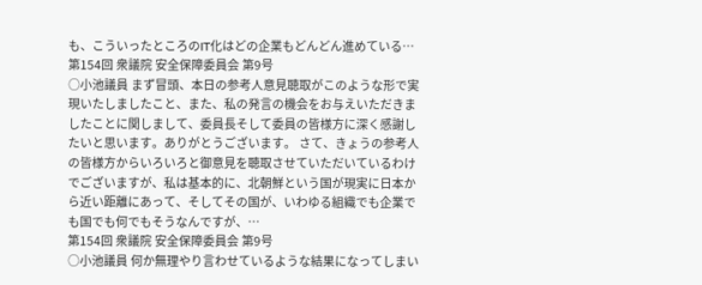も、こういったところのIT化はどの企業もどんどん進めている…
第154回 衆議院 安全保障委員会 第9号
○小池議員 まず冒頭、本日の参考人意見聴取がこのような形で実現いたしましたこと、また、私の発言の機会をお与えいただきましたことに関しまして、委員長そして委員の皆様方に深く感謝したいと思います。ありがとうございます。 さて、きょうの参考人の皆様方からいろいろと御意見を聴取させていただいているわけでございますが、私は基本的に、北朝鮮という国が現実に日本から近い距離にあって、そしてその国が、いわゆる組織でも企業でも国でも何でもそうなんですが、…
第154回 衆議院 安全保障委員会 第9号
○小池議員 何か無理やり言わせているような結果になってしまい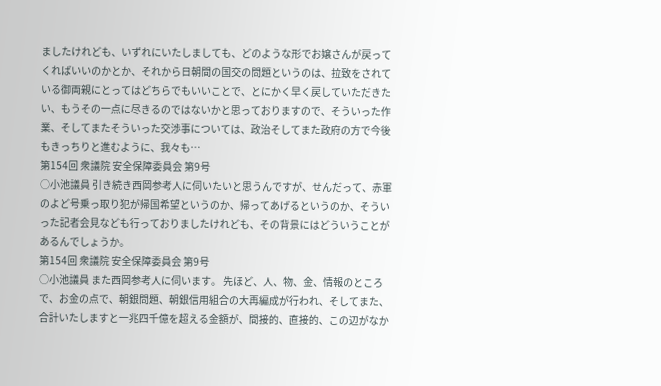ましたけれども、いずれにいたしましても、どのような形でお嬢さんが戻ってくればいいのかとか、それから日朝間の国交の問題というのは、拉致をされている御両親にとってはどちらでもいいことで、とにかく早く戻していただきたい、もうその一点に尽きるのではないかと思っておりますので、そういった作業、そしてまたそういった交渉事については、政治そしてまた政府の方で今後もきっちりと進むように、我々も…
第154回 衆議院 安全保障委員会 第9号
○小池議員 引き続き西岡参考人に伺いたいと思うんですが、せんだって、赤軍のよど号乗っ取り犯が帰国希望というのか、帰ってあげるというのか、そういった記者会見なども行っておりましたけれども、その背景にはどういうことがあるんでしょうか。
第154回 衆議院 安全保障委員会 第9号
○小池議員 また西岡参考人に伺います。 先ほど、人、物、金、情報のところで、お金の点で、朝銀問題、朝銀信用組合の大再編成が行われ、そしてまた、合計いたしますと一兆四千億を超える金額が、間接的、直接的、この辺がなか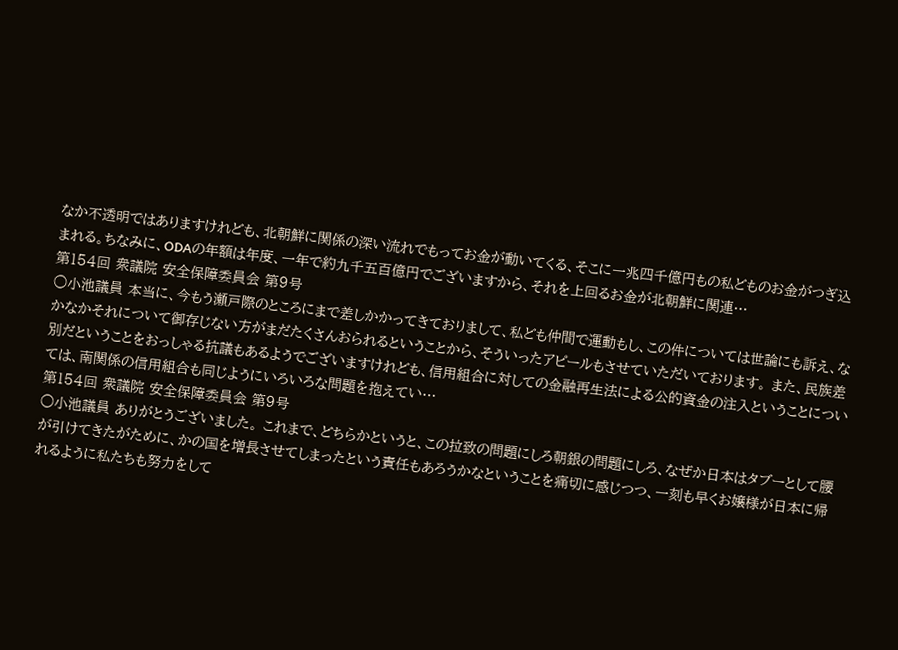なか不透明ではありますけれども、北朝鮮に関係の深い流れでもってお金が動いてくる、そこに一兆四千億円もの私どものお金がつぎ込まれる。ちなみに、ODAの年額は年度、一年で約九千五百億円でございますから、それを上回るお金が北朝鮮に関連…
第154回 衆議院 安全保障委員会 第9号
○小池議員 本当に、今もう瀬戸際のところにまで差しかかってきておりまして、私ども仲間で運動もし、この件については世論にも訴え、なかなかそれについて御存じない方がまだたくさんおられるということから、そういったアピールもさせていただいております。 また、民族差別だということをおっしゃる抗議もあるようでございますけれども、信用組合に対しての金融再生法による公的資金の注入ということについては、南関係の信用組合も同じようにいろいろな問題を抱えてい…
第154回 衆議院 安全保障委員会 第9号
○小池議員 ありがとうございました。 これまで、どちらかというと、この拉致の問題にしろ朝銀の問題にしろ、なぜか日本はタブーとして腰が引けてきたがために、かの国を増長させてしまったという責任もあろうかなということを痛切に感じつつ、一刻も早くお嬢様が日本に帰れるように私たちも努力をして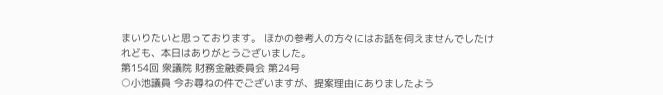まいりたいと思っております。 ほかの参考人の方々にはお話を伺えませんでしたけれども、本日はありがとうございました。
第154回 衆議院 財務金融委員会 第24号
○小池議員 今お尋ねの件でございますが、提案理由にありましたよう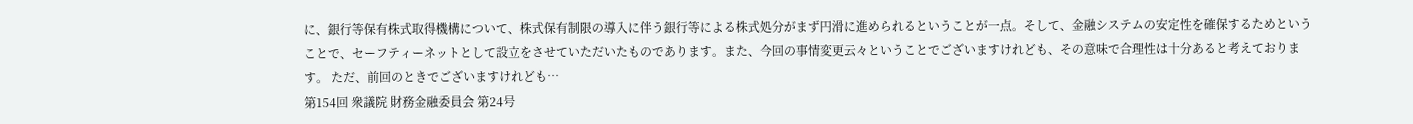に、銀行等保有株式取得機構について、株式保有制限の導入に伴う銀行等による株式処分がまず円滑に進められるということが一点。そして、金融システムの安定性を確保するためということで、セーフティーネットとして設立をさせていただいたものであります。また、今回の事情変更云々ということでございますけれども、その意味で合理性は十分あると考えております。 ただ、前回のときでございますけれども…
第154回 衆議院 財務金融委員会 第24号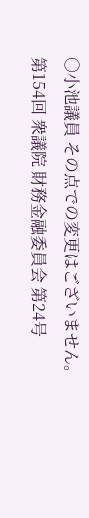○小池議員 その点での変更はございません。
第154回 衆議院 財務金融委員会 第24号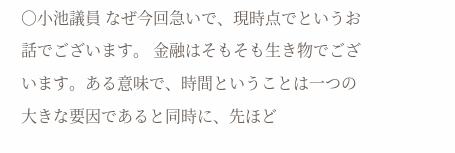○小池議員 なぜ今回急いで、現時点でというお話でございます。 金融はそもそも生き物でございます。ある意味で、時間ということは一つの大きな要因であると同時に、先ほど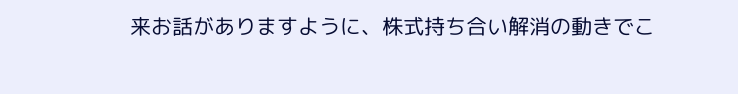来お話がありますように、株式持ち合い解消の動きでこ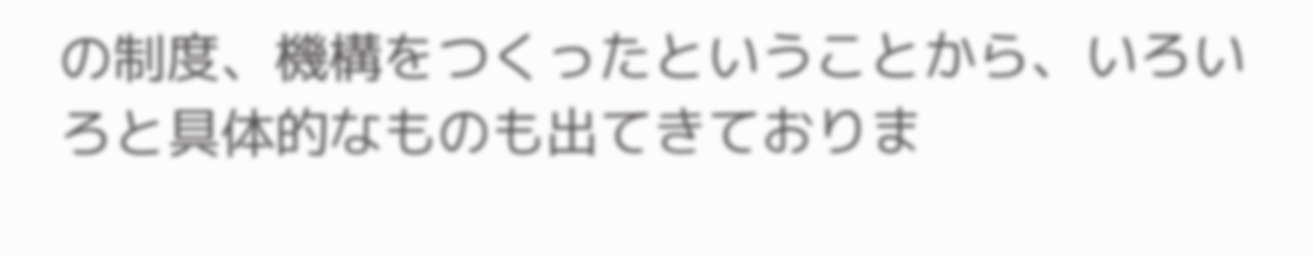の制度、機構をつくったということから、いろいろと具体的なものも出てきておりま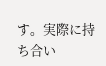す。実際に持ち合い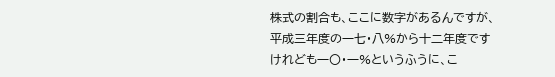株式の割合も、ここに数字があるんですが、平成三年度の一七・八%から十二年度ですけれども一〇・一%というふうに、こ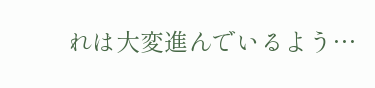れは大変進んでいるよう…